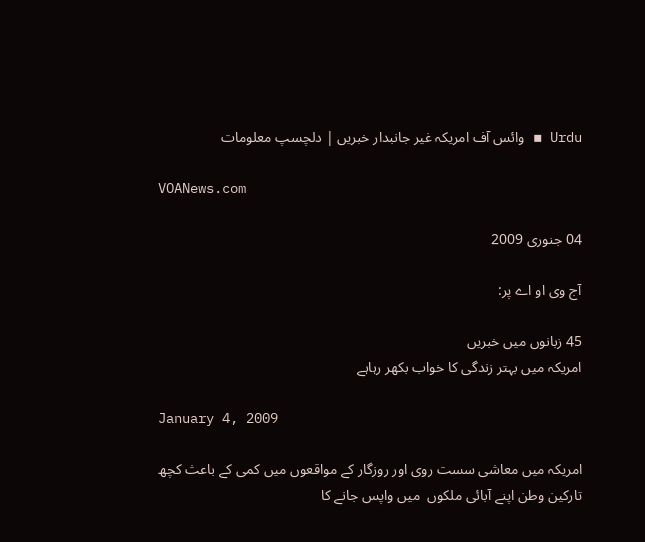Urdu ▪ وائس آف امریکہ غیر جانبدار خبریں | دلچسپ معلومات

VOANews.com

04 جنوری 2009

آج وی او اے پر:

45 زبانوں میں خبریں
امریکہ میں بہتر زندگی کا خواب بکھر رہاہے

January 4, 2009

امریکہ میں معاشی سست روی اور روزگار کے مواقعوں میں کمی کے باعث کچھ تارکین وطن اپنے آبائی ملکوں  میں واپس جانے کا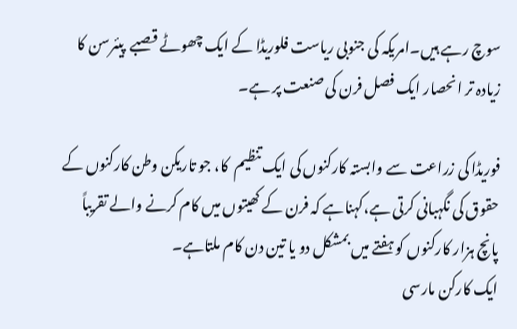سوچ رہے ہیں۔امریکہ کی جنوبی ریاست فلوریڈا کے ایک چھوٹے قصبے  پیئرسن کا زیادہ تر انحصار ایک فصل فرن کی صنعت پر ہے۔

فوریڈا کی زراعت سے وابستہ کارکنوں کی ایک تنظیم  کا، جو تاریکن وطن کارکنوں کے حقوق کی نگہبانی کرتی ہے،کہناہے کہ فرن کے کھیتوں میں کام کرنے والے تقریباً پانچ ہزار کارکنوں کو ہفتے میں بمشکل دو یا تین دن کام ملتاہے۔
ایک کارکن مارسی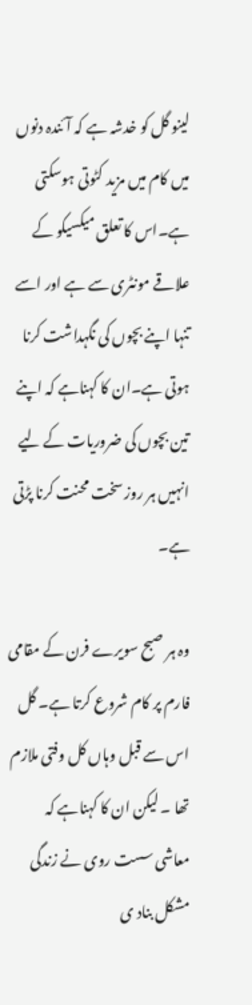لینو گل کو خدشہ ہے کہ آئندہ دنوں میں کام میں مزید کٹوتی ہوسکتی ہے۔اس کا تعلق میکسیکو کے علاقے مونٹری سے ہے اور اسے تنہا اپنے بچوں کی نگہداشت کرنا ہوتی ہے۔ان کا کہناہے کہ اپنے تین بچوں کی ضروریات کے لیے انہیں ہر روز سخت محنت کرنا پڑتی ہے۔

وہ ہر صبح سویرے فرن کے مقامی فارم پر کام شروع کرتا ہے۔ گل اس سے قبل وہاں کل وفتی ملازم تھا ۔ لیکن ان کا کہناہے کہ معاشی سست روی نے زندگی مشکل بناد ی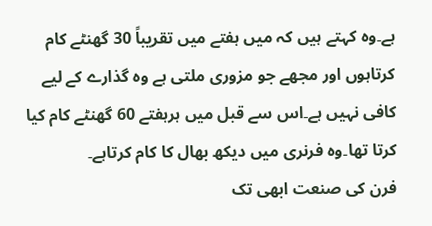ہے۔وہ کہتے ہیں کہ میں ہفتے میں تقریباً 30 گھنٹے کام کرتاہوں اور مجھے جو مزوری ملتی ہے وہ گذارے کے لیے کافی نہیں ہے۔اس سے قبل میں ہرہفتے 60 گھنٹے کام کیا کرتا تھا۔وہ فرنری میں دیکھ بھال کا کام کرتاہے۔
فرن کی صنعت ابھی تک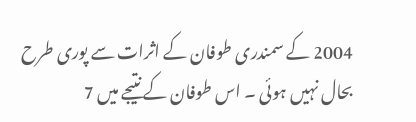2004 کے سمندری طوفان کے اثرات سے پوری طرح بحال نہیں ہوئی ۔ اس طوفان کے نتیجے میں 7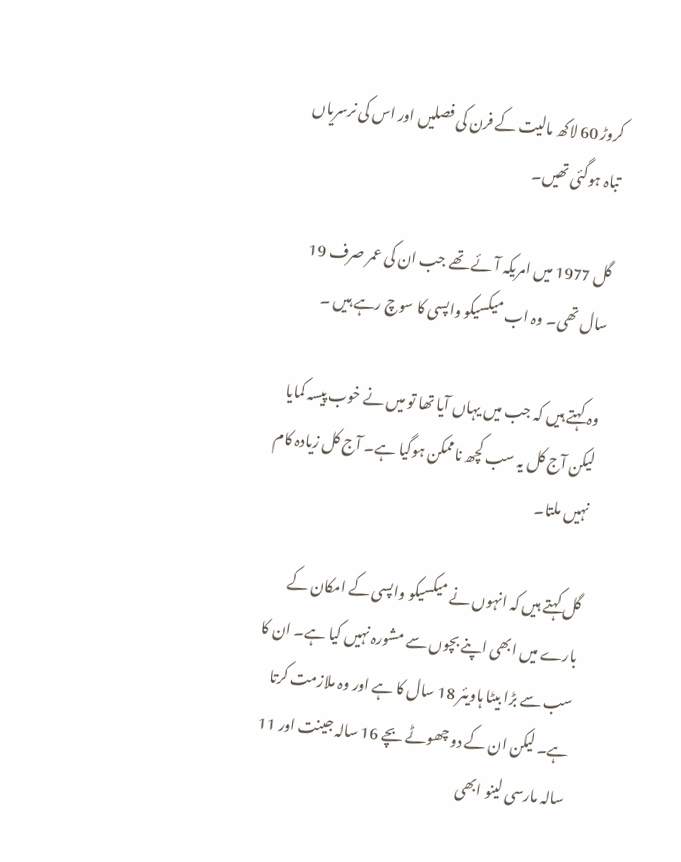کروڑ 60 لاکھ مالیت کے فرن کی فصلیں اور اس کی نرسریاں تباہ ہوگئی تھیں۔

گل 1977 میں امریکہ آئے تھے جب ان کی عمر صرف 19 سال تھی۔ وہ اب میکسیکو واپسی کا سوچ رہے ہیں ۔

وہ کہتے ہیں کہ جب میں یہاں آیا تھا تو میں نے خوب پیسہ کمایا لیکن آج کل یہ سب کچھ ناممکن ہوگیا ہے۔ آج کل زیادہ کام نہیں ملتا۔

گل کہتے ہیں کہ انہوں نے میکسیکو واپسی کے امکان کے بارے میں ابھی اپنے بچوں سے مشورہ نہیں کیا ہے۔ ان کا سب سے بڑا بیٹا ہاویئر 18 سال کا ہے اور وہ ملازمت کرتا ہے۔ لیکن ان کے دو چھوٹے بچے 16 سالہ جینت اور 11 سالہ مارسی لینو ابھی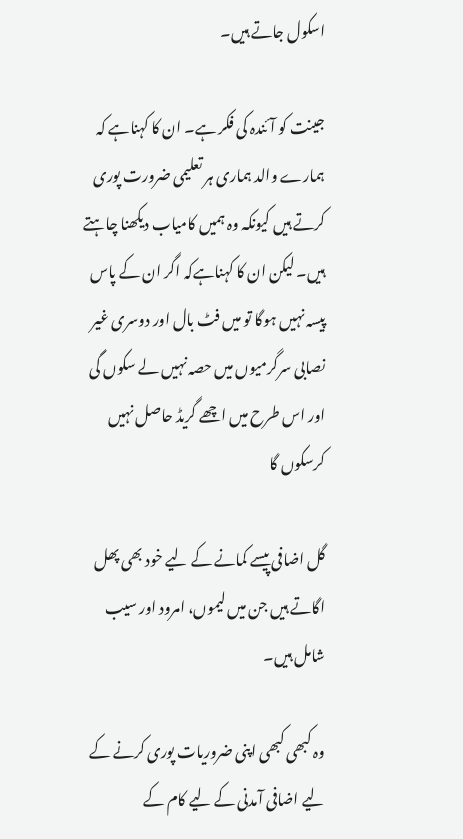اسکول جاتے ہیں۔

جینت کو آئندہ کی فکر ہے۔ ان کا کہناہے کہ ہمارے والد ہماری ہر تعلیمی ضرورت پوری کرتے ہیں کیونکہ وہ ہمیں کامیاب دیکھنا چاہتے ہیں۔ لیکن ان کا کہناہےکہ اگر ان کے پاس پیسہ نہیں ہوگا تو میں فٹ بال اور دوسری غیر نصابی سرگرمیوں میں حصہ نہیں لے سکوں گی اور اس طرح میں اچھے گریڈ حاصل نہیں کرسکوں گا

گل اضافی پیسے کمانے کے لیے خود بھی پھل اگاتے ہیں جن میں لیموں، امرود اور سیب شامل ہیں۔

وہ کبھی کبھی اپنی ضروریات پوری کرنے کے لیے اضافی آمدنی کے لیے کام کے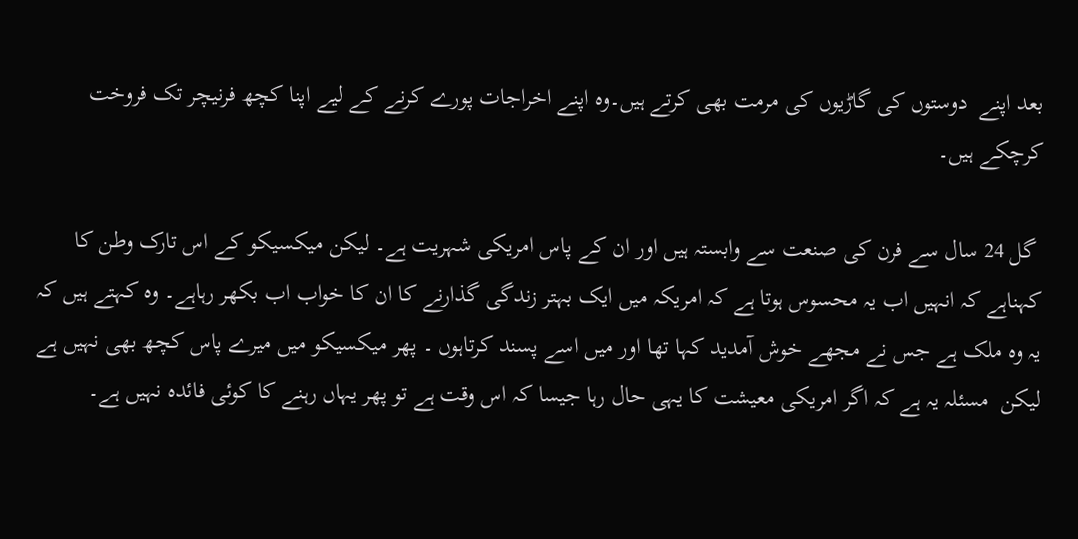بعد اپنے  دوستوں کی گاڑیوں کی مرمت بھی کرتے ہیں۔وہ اپنے اخراجات پورے کرنے کے لیے اپنا کچھ فرنیچر تک فروخت کرچکے ہیں۔

 گل 24 سال سے فرن کی صنعت سے وابستہ ہیں اور ان کے پاس امریکی شہریت ہے۔ لیکن میکسیکو کے اس تارک وطن کا کہناہے کہ انہیں اب یہ محسوس ہوتا ہے کہ امریکہ میں ایک بہتر زندگی گذارنے کا ان کا خواب اب بکھر رہاہے۔ وہ کہتے ہیں کہ یہ وہ ملک ہے جس نے مجھے خوش آمدید کہا تھا اور میں اسے پسند کرتاہوں ۔ پھر میکسیکو میں میرے پاس کچھ بھی نہیں ہے لیکن  مسئلہ یہ ہے کہ اگر امریکی معیشت کا یہی حال رہا جیسا کہ اس وقت ہے تو پھر یہاں رہنے کا کوئی فائدہ نہیں ہے۔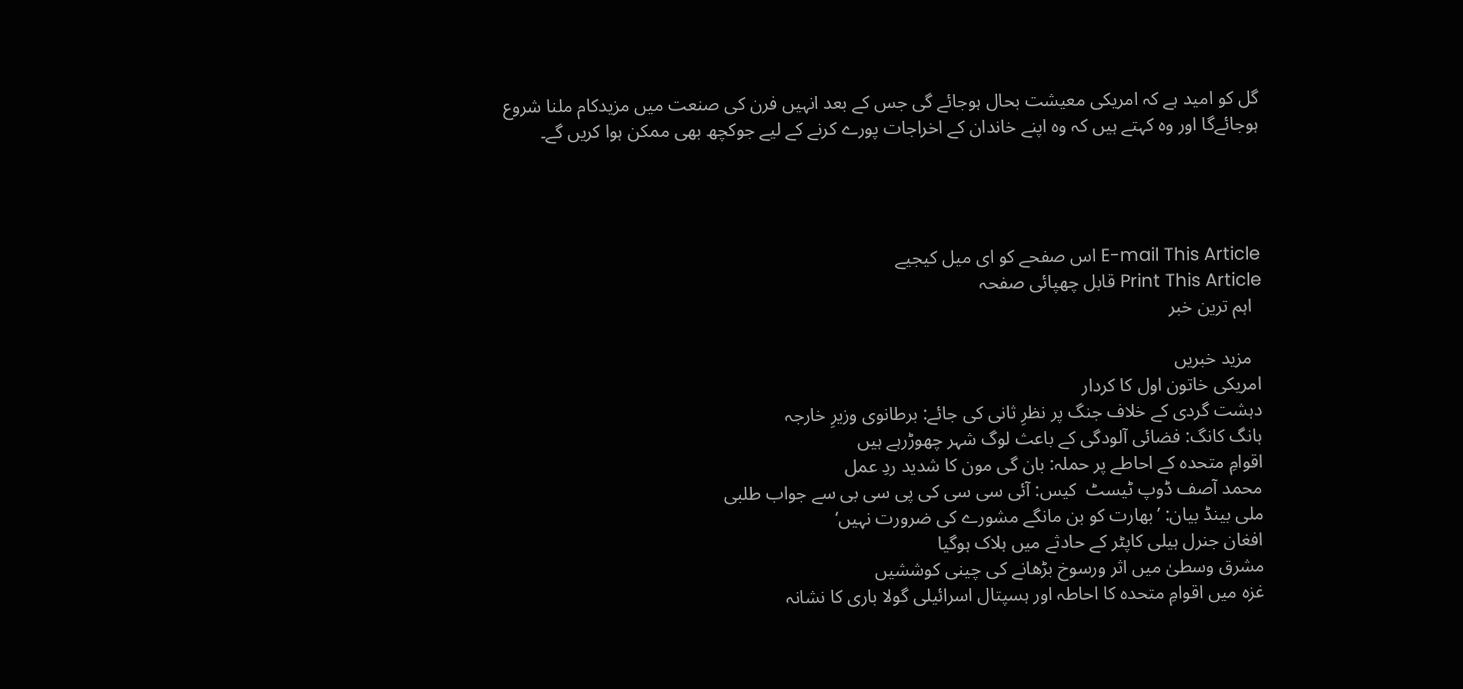گل کو امید ہے کہ امریکی معیشت بحال ہوجائے گی جس کے بعد انہیں فرن کی صنعت میں مزیدکام ملنا شروع ہوجائےگا اور وہ کہتے ہیں کہ وہ اپنے خاندان کے اخراجات پورے کرنے کے لیے جوکچھ بھی ممکن ہوا کریں گے۔




E-mail This Article اس صفحے کو ای میل کیجیے
Print This Article قابل چھپائی صفحہ
  اہم ترین خبر

  مزید خبریں
امریکی خاتون اول کا کردار
دہشت گردی کے خلاف جنگ پر نظرِ ثانی کی جائے: برطانوی وزیرِ خارجہ
ہانگ کانگ: فضائی آلودگی کے باعث لوگ شہر چھوڑرہے ہیں
اقوامِ متحدہ کے احاطے پر حملہ: بان گی مون کا شدید ردِ عمل
محمد آصف ڈوپ ٹیسٹ  کیس: آئی سی سی کی پی سی بی سے جواب طلبی
ملی بینڈ بیان: ’بھارت کو بن مانگے مشورے کی ضرورت نہیں‘
افغان جنرل ہیلی کاپٹر کے حادثے میں ہلاک ہوگیا
مشرق وسطیٰ میں اثر ورسوخ بڑھانے کی چینی کوششیں
غزہ میں اقوامِ متحدہ کا احاطہ اور ہسپتال اسرائیلی گولا باری کا نشانہ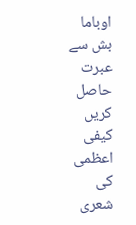اوباما بش سے عبرت حاصل کریں
کیفی اعظمی کی شعری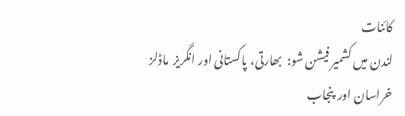کائنات
لندن میں کشمیر فیشن شو:  بھارتی، پاکستانی اور انگریز  ماڈلز
خراسان اور  پنجاب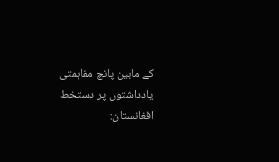کے مابین پانچ مفاہمتی  یادداشتوں پر دستخط
افغانستان: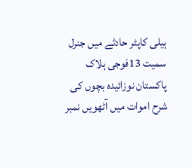ہیلی کاپٹر حادثے میں جنرل سمیت 13فوجی ہلاک
پاکستان نوزائیدہ بچوں کی شرح اموات میں آٹھویں نمبر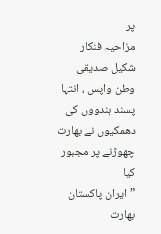پر
مزاحیہ فنکار شکیل صدیقی وطن واپس ، انتہا پسند ہندووں کی دھمکیوں نے بھارت چھوڑنے پر مجبور کیا
”ایران پاکستان بھارت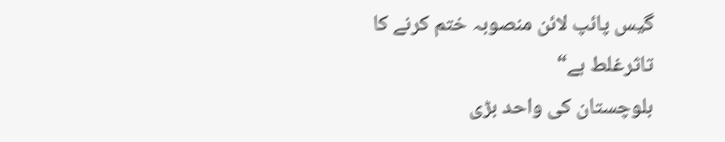گیس پائپ لائن منصوبہ ختم کرنے کا تاثرغلط ہے“
بلوچستان کی واحد بڑی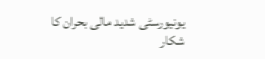یونیورسٹی شدید مالی بحران کا شکار